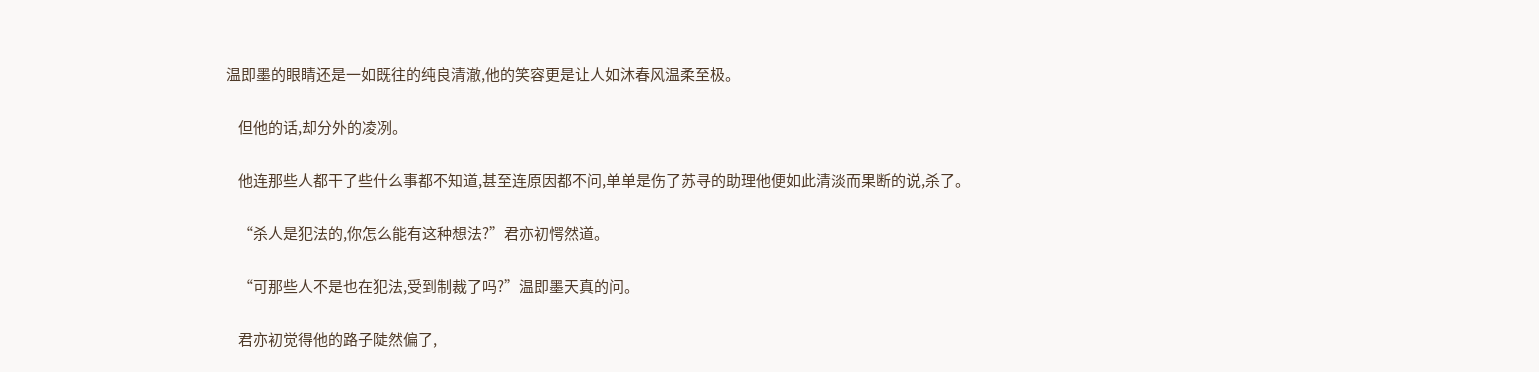温即墨的眼睛还是一如既往的纯良清澈,他的笑容更是让人如沐春风温柔至极。

    但他的话,却分外的凌冽。

    他连那些人都干了些什么事都不知道,甚至连原因都不问,单单是伤了苏寻的助理他便如此清淡而果断的说,杀了。

    “杀人是犯法的,你怎么能有这种想法?”君亦初愕然道。

    “可那些人不是也在犯法,受到制裁了吗?”温即墨天真的问。

    君亦初觉得他的路子陡然偏了,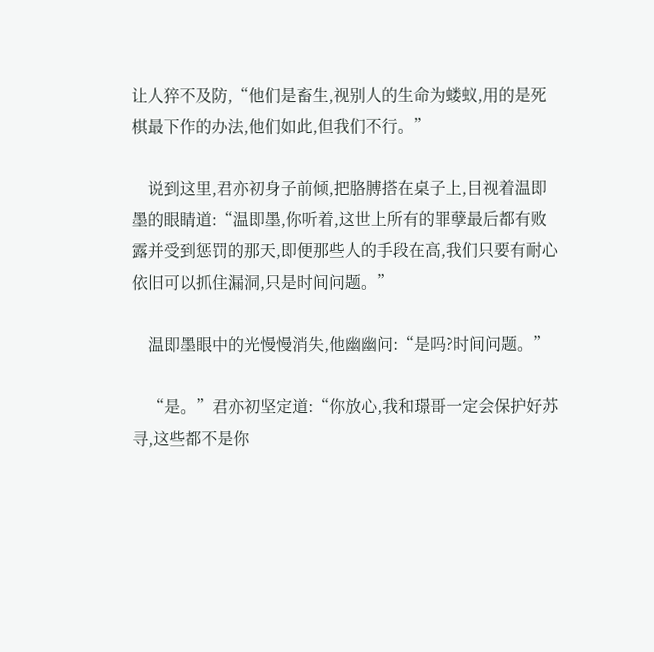让人猝不及防,“他们是畜生,视别人的生命为蝼蚁,用的是死棋最下作的办法,他们如此,但我们不行。”

    说到这里,君亦初身子前倾,把胳膊搭在桌子上,目视着温即墨的眼睛道:“温即墨,你听着,这世上所有的罪孽最后都有败露并受到惩罚的那天,即便那些人的手段在高,我们只要有耐心依旧可以抓住漏洞,只是时间问题。”

    温即墨眼中的光慢慢消失,他幽幽问:“是吗?时间问题。”

    “是。”君亦初坚定道:“你放心,我和璟哥一定会保护好苏寻,这些都不是你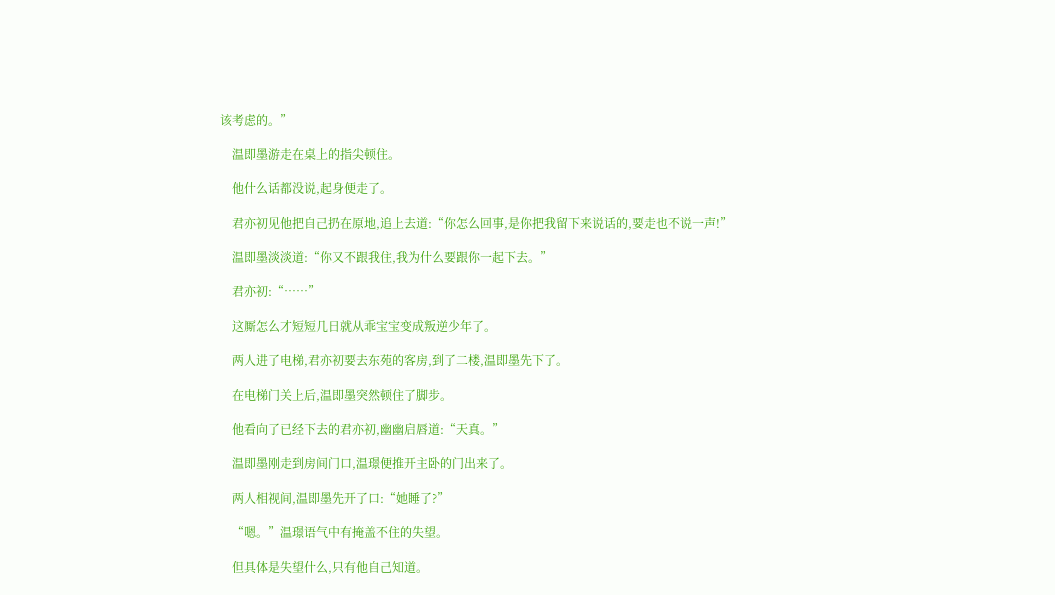该考虑的。”

    温即墨游走在桌上的指尖顿住。

    他什么话都没说,起身便走了。

    君亦初见他把自己扔在原地,追上去道:“你怎么回事,是你把我留下来说话的,要走也不说一声!”

    温即墨淡淡道:“你又不跟我住,我为什么要跟你一起下去。”

    君亦初:“……”

    这厮怎么才短短几日就从乖宝宝变成叛逆少年了。

    两人进了电梯,君亦初要去东苑的客房,到了二楼,温即墨先下了。

    在电梯门关上后,温即墨突然顿住了脚步。

    他看向了已经下去的君亦初,幽幽启唇道:“天真。”

    温即墨刚走到房间门口,温璟便推开主卧的门出来了。

    两人相视间,温即墨先开了口:“她睡了?”

    “嗯。”温璟语气中有掩盖不住的失望。

    但具体是失望什么,只有他自己知道。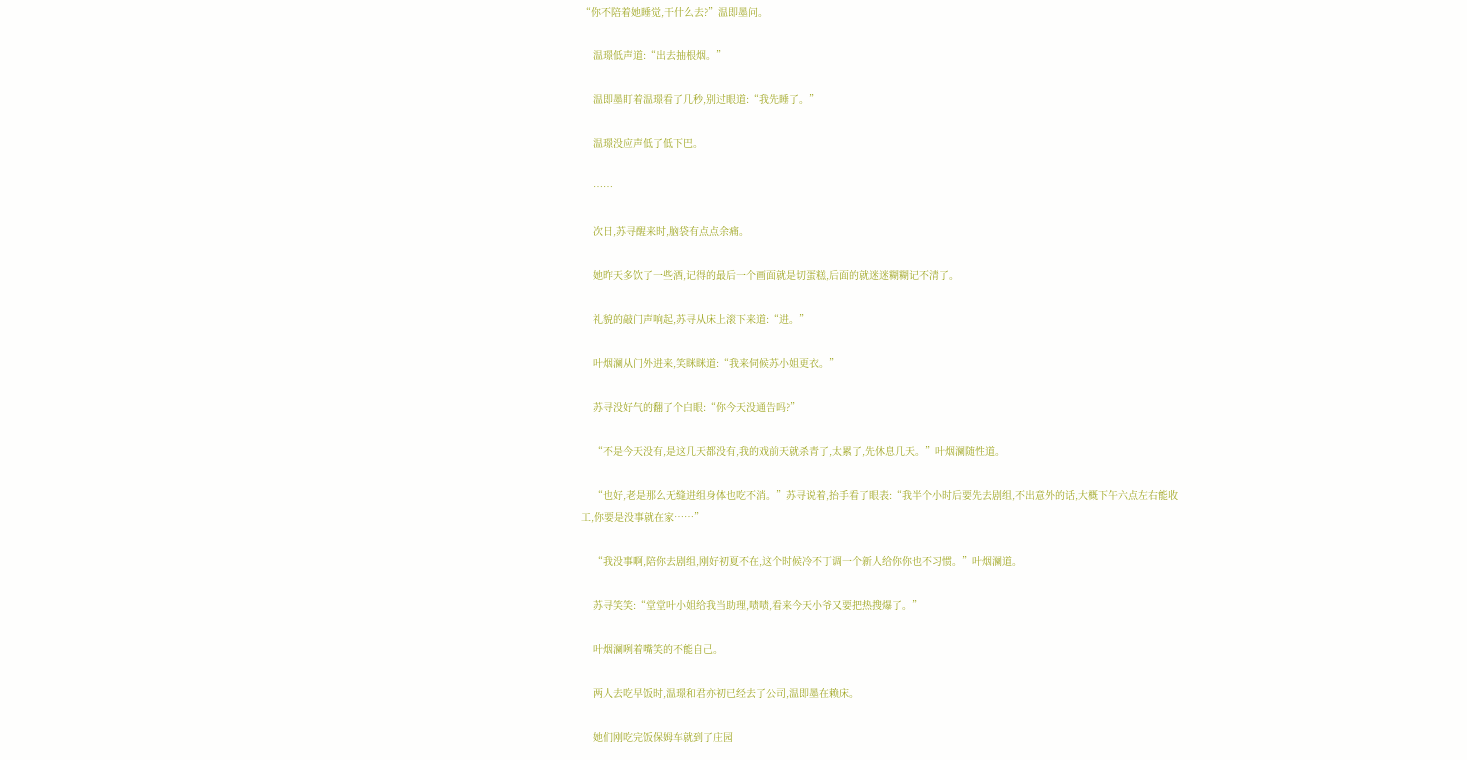“你不陪着她睡觉,干什么去?”温即墨问。

    温璟低声道:“出去抽根烟。”

    温即墨盯着温璟看了几秒,别过眼道:“我先睡了。”

    温璟没应声低了低下巴。

    ……

    次日,苏寻醒来时,脑袋有点点余痛。

    她昨天多饮了一些酒,记得的最后一个画面就是切蛋糕,后面的就迷迷糊糊记不清了。

    礼貌的敲门声响起,苏寻从床上滚下来道:“进。”

    叶烟澜从门外进来,笑眯眯道:“我来伺候苏小姐更衣。”

    苏寻没好气的翻了个白眼:“你今天没通告吗?”

    “不是今天没有,是这几天都没有,我的戏前天就杀青了,太累了,先休息几天。”叶烟澜随性道。

    “也好,老是那么无缝进组身体也吃不消。”苏寻说着,抬手看了眼表:“我半个小时后要先去剧组,不出意外的话,大概下午六点左右能收工,你要是没事就在家……”

    “我没事啊,陪你去剧组,刚好初夏不在,这个时候冷不丁调一个新人给你你也不习惯。”叶烟澜道。

    苏寻笑笑:“堂堂叶小姐给我当助理,啧啧,看来今天小爷又要把热搜爆了。”

    叶烟澜咧着嘴笑的不能自己。

    两人去吃早饭时,温璟和君亦初已经去了公司,温即墨在赖床。

    她们刚吃完饭保姆车就到了庄园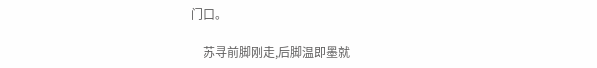门口。

    苏寻前脚刚走,后脚温即墨就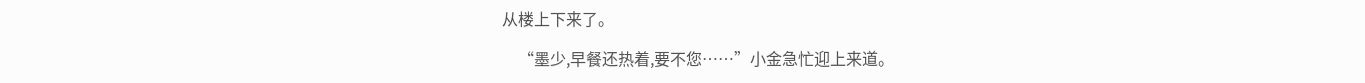从楼上下来了。

    “墨少,早餐还热着,要不您……”小金急忙迎上来道。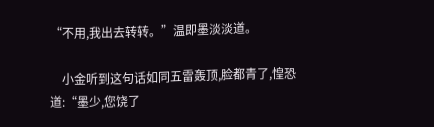“不用,我出去转转。”温即墨淡淡道。

    小金听到这句话如同五雷轰顶,脸都青了,惶恐道:“墨少,您饶了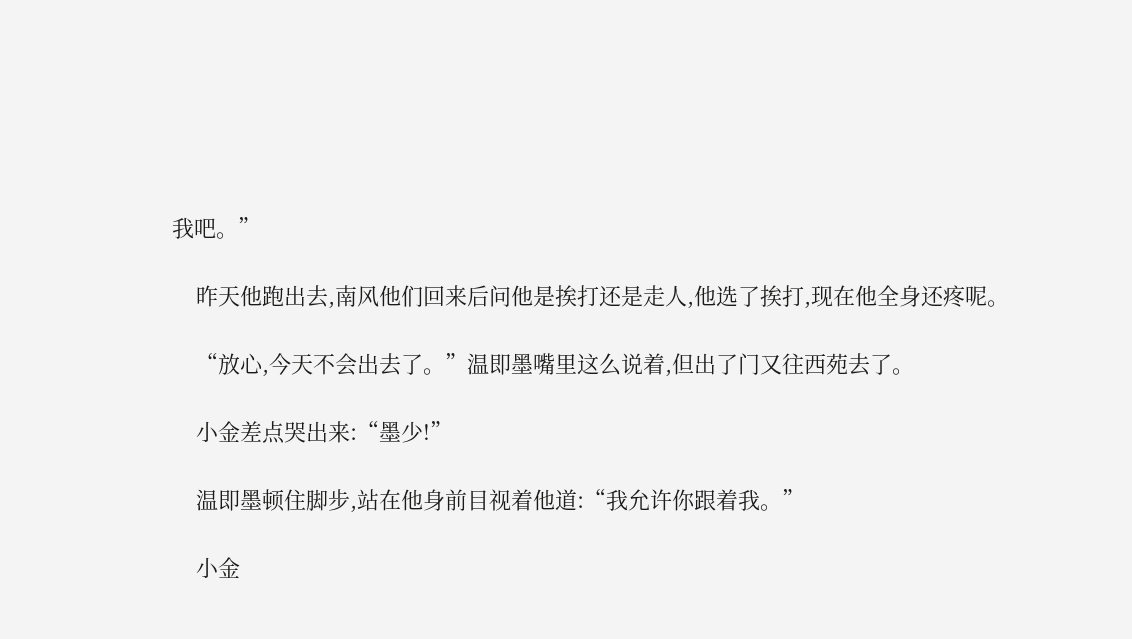我吧。”

    昨天他跑出去,南风他们回来后问他是挨打还是走人,他选了挨打,现在他全身还疼呢。

    “放心,今天不会出去了。”温即墨嘴里这么说着,但出了门又往西苑去了。

    小金差点哭出来:“墨少!”

    温即墨顿住脚步,站在他身前目视着他道:“我允许你跟着我。”

    小金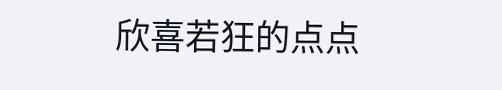欣喜若狂的点点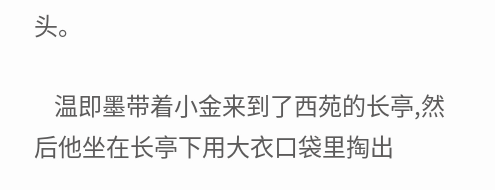头。

    温即墨带着小金来到了西苑的长亭,然后他坐在长亭下用大衣口袋里掏出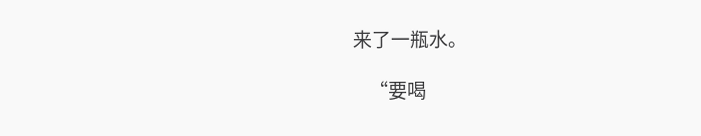来了一瓶水。

    “要喝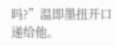吗?”温即墨扭开口递给他。